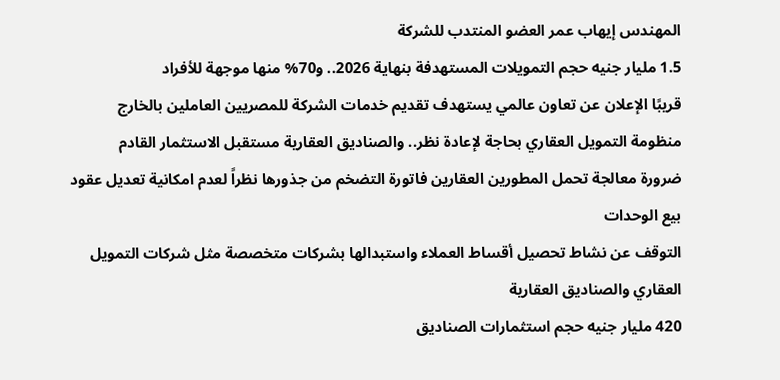المهندس إيهاب عمر العضو المنتدب للشركة
1.5 مليار جنيه حجم التمويلات المستهدفة بنهاية 2026.. و70% منها موجهة للأفراد
قريبًا الإعلان عن تعاون عالمي يستهدف تقديم خدمات الشركة للمصريين العاملين بالخارج
منظومة التمويل العقاري بحاجة لإعادة نظر.. والصناديق العقارية مستقبل الاستثمار القادم
ضرورة معالجة تحمل المطورين العقارين فاتورة التضخم من جذورها نظراً لعدم امكانية تعديل عقود بيع الوحدات
التوقف عن نشاط تحصيل أقساط العملاء واستبدالها بشركات متخصصة مثل شركات التمويل العقاري والصناديق العقارية
420 مليار جنيه حجم استثمارات الصناديق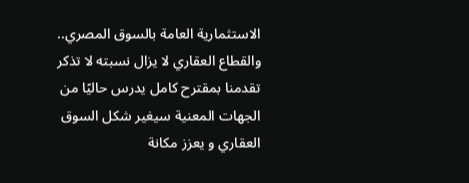الاستثمارية العامة بالسوق المصري.. والقطاع العقاري لا يزال نسبته لا تذكر
تقدمنا بمقترح كامل يدرس حاليًا من الجهات المعنية سيغير شكل السوق العقاري و يعزز مكانة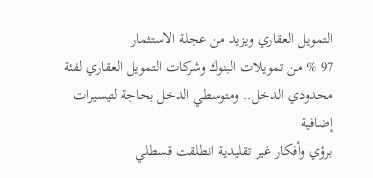التمويل العقاري ويزيد من عجلة الاستثمار
97 % من تمويلات البنوك وشركات التمويل العقاري لفئة محدودي الدخل.. ومتوسطي الدخل بحاجة لتيسيرات إضافية
برؤي وأفكار غير تقليدية انطلقت قسطلي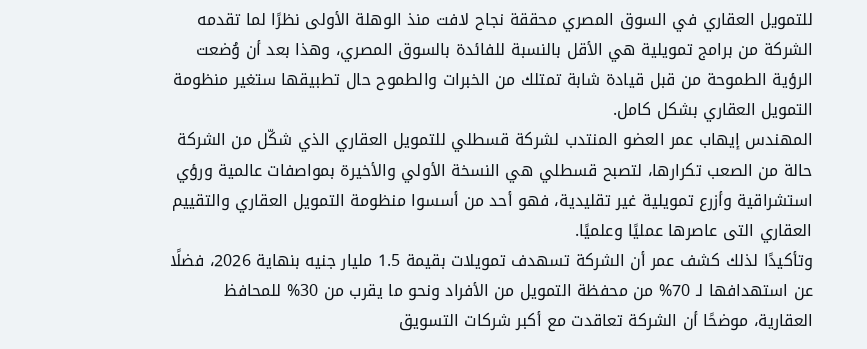للتمويل العقاري في السوق المصري محققة نجاح لافت منذ الوهلة الأولى نظرًا لما تقدمه الشركة من برامج تمويلية هي الأقل بالنسبة للفائدة بالسوق المصري، وهذا بعد أن وُضعت الرؤية الطموحة من قبل قيادة شابة تمتلك من الخبرات والطموح حال تطبيقها ستغير منظومة التمويل العقاري بشكل كامل.
المهندس إيهاب عمر العضو المنتدب لشركة قسطلي للتمويل العقاري الذي شكّل من الشركة حالة من الصعب تكرارها، لتصبح قسطلي هي النسخة الأولي والأخيرة بمواصفات عالمية ورؤي استشراقية وأزرع تمويلية غير تقليدية، فهو أحد من أسسوا منظومة التمويل العقاري والتقييم العقاري التى عاصرها عمليًا وعلميًا.
وتأكيدًا لذلك كشف عمر أن الشركة تسهدف تمويلات بقيمة 1.5 مليار جنيه بنهاية 2026، فضلًا عن استهدافها لـ 70% من محفظة التمويل من الأفراد ونحو ما يقرب من 30% للمحافظ العقارية، موضحًا أن الشركة تعاقدت مع أكبر شركات التسويق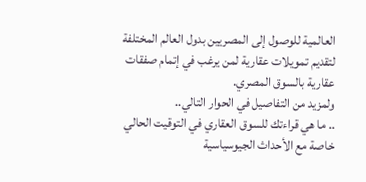العالمية للوصول إلى المصريين بدول العالم المختلفة لتقديم تمويلات عقارية لمن يرغب في إتمام صفقات عقارية بالسوق المصري.
ولمزيد من التفاصيل في الحوار التالي..
.. ما هي قراءتك للسوق العقاري في التوقيت الحالي خاصة مع الأحداث الجيوسياسية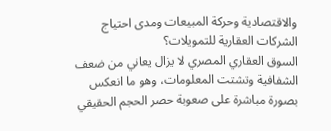والاقتصادية وحركة المبيعات ومدى احتياج الشركات العقارية للتمويلات؟
السوق العقاري المصري لا يزال يعاني من ضعف الشفافية وتشتت المعلومات، وهو ما انعكس بصورة مباشرة على صعوبة حصر الحجم الحقيقي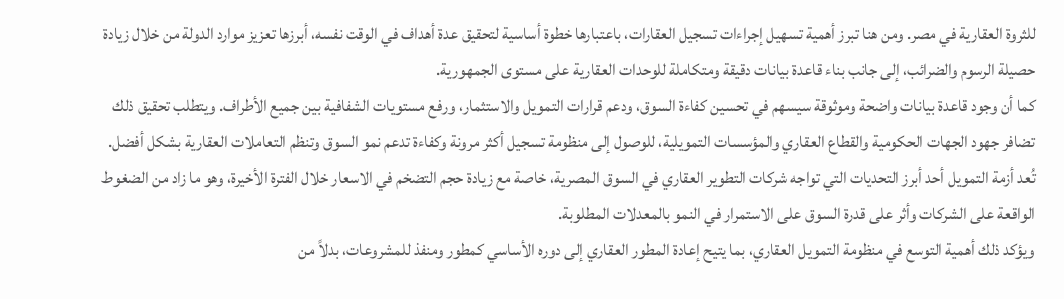للثروة العقارية في مصر. ومن هنا تبرز أهمية تسهيل إجراءات تسجيل العقارات، باعتبارها خطوة أساسية لتحقيق عدة أهداف في الوقت نفسه، أبرزها تعزيز موارد الدولة من خلال زيادة حصيلة الرسوم والضرائب، إلى جانب بناء قاعدة بيانات دقيقة ومتكاملة للوحدات العقارية على مستوى الجمهورية.
كما أن وجود قاعدة بيانات واضحة وموثوقة سيسهم في تحسين كفاءة السوق، ودعم قرارات التمويل والاستثمار، ورفع مستويات الشفافية بين جميع الأطراف. ويتطلب تحقيق ذلك تضافر جهود الجهات الحكومية والقطاع العقاري والمؤسسات التمويلية، للوصول إلى منظومة تسجيل أكثر مرونة وكفاءة تدعم نمو السوق وتنظم التعاملات العقارية بشكل أفضل.
تُعد أزمة التمويل أحد أبرز التحديات التي تواجه شركات التطوير العقاري في السوق المصرية، خاصة مع زيادة حجم التضخم في الاسعار خلال الفترة الأخيرة، وهو ما زاد من الضغوط الواقعة على الشركات وأثر على قدرة السوق على الاستمرار في النمو بالمعدلات المطلوبة.
ويؤكد ذلك أهمية التوسع في منظومة التمويل العقاري، بما يتيح إعادة المطور العقاري إلى دوره الأساسي كمطور ومنفذ للمشروعات، بدلاً من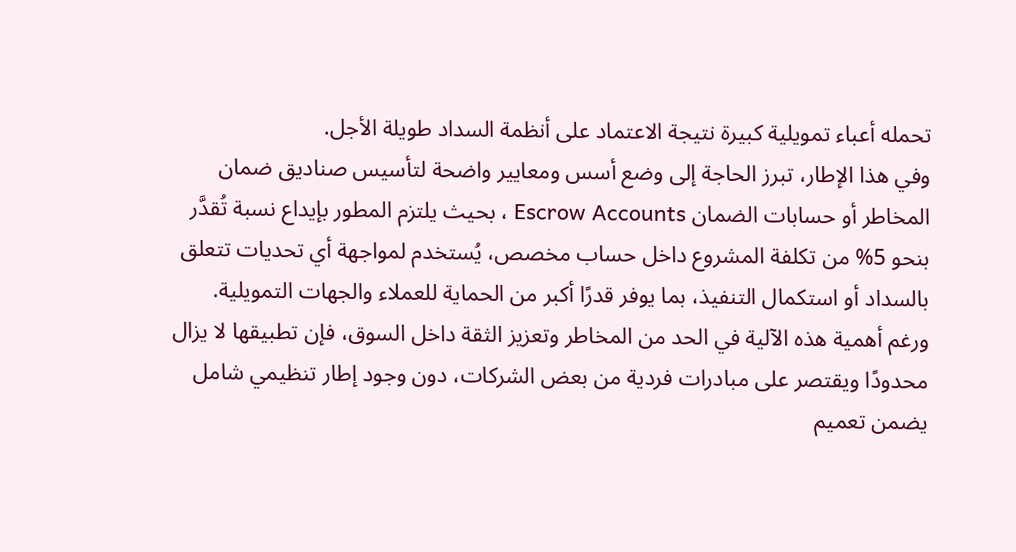تحمله أعباء تمويلية كبيرة نتيجة الاعتماد على أنظمة السداد طويلة الأجل.
وفي هذا الإطار، تبرز الحاجة إلى وضع أسس ومعايير واضحة لتأسيس صناديق ضمان المخاطر أو حسابات الضمان Escrow Accounts ، بحيث يلتزم المطور بإيداع نسبة تُقدَّر بنحو 5% من تكلفة المشروع داخل حساب مخصص، يُستخدم لمواجهة أي تحديات تتعلق بالسداد أو استكمال التنفيذ، بما يوفر قدرًا أكبر من الحماية للعملاء والجهات التمويلية.
ورغم أهمية هذه الآلية في الحد من المخاطر وتعزيز الثقة داخل السوق، فإن تطبيقها لا يزال محدودًا ويقتصر على مبادرات فردية من بعض الشركات، دون وجود إطار تنظيمي شامل يضمن تعميم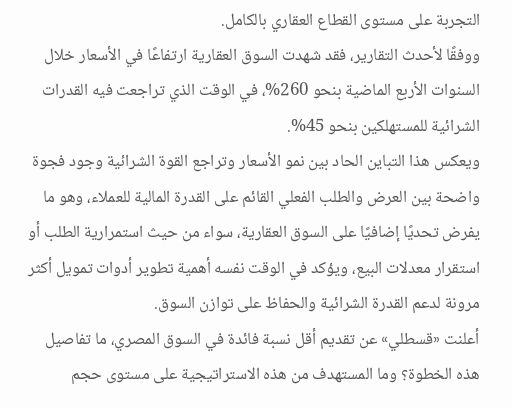التجربة على مستوى القطاع العقاري بالكامل.
ووفقًا لأحدث التقارير، فقد شهدت السوق العقارية ارتفاعًا في الأسعار خلال السنوات الأربع الماضية بنحو 260%، في الوقت الذي تراجعت فيه القدرات الشرائية للمستهلكين بنحو 45%.
ويعكس هذا التباين الحاد بين نمو الأسعار وتراجع القوة الشرائية وجود فجوة واضحة بين العرض والطلب الفعلي القائم على القدرة المالية للعملاء، وهو ما يفرض تحديًا إضافيًا على السوق العقارية، سواء من حيث استمرارية الطلب أو استقرار معدلات البيع، ويؤكد في الوقت نفسه أهمية تطوير أدوات تمويل أكثر مرونة لدعم القدرة الشرائية والحفاظ على توازن السوق.
أعلنت «قسطلي» عن تقديم أقل نسبة فائدة في السوق المصري، ما تفاصيل هذه الخطوة؟ وما المستهدف من هذه الاستراتيجية على مستوى حجم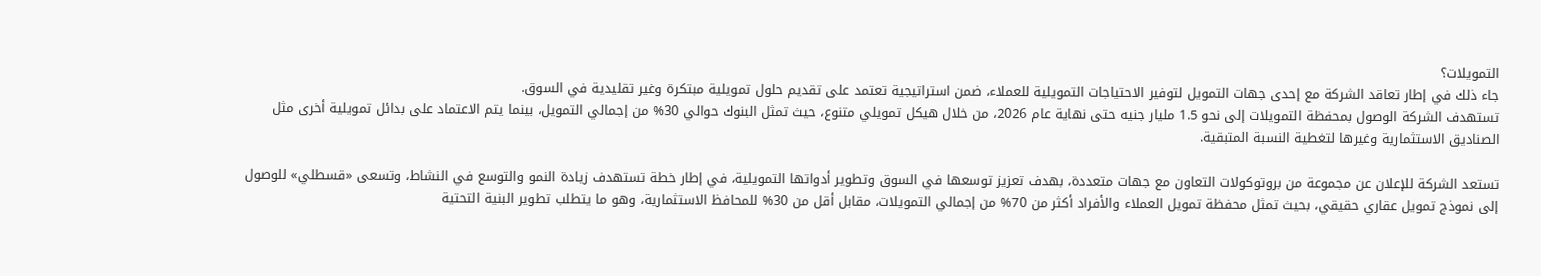التمويلات؟
جاء ذلك في إطار تعاقد الشركة مع إحدى جهات التمويل لتوفير الاحتياجات التمويلية للعملاء، ضمن استراتيجية تعتمد على تقديم حلول تمويلية مبتكرة وغير تقليدية في السوق.
تستهدف الشركة الوصول بمحفظة التمويلات إلى نحو 1.5 مليار جنيه حتى نهاية عام 2026، من خلال هيكل تمويلي متنوع، حيث تمثل البنوك حوالي 30% من إجمالي التمويل، بينما يتم الاعتماد على بدائل تمويلية أخرى مثل الصناديق الاستثمارية وغيرها لتغطية النسبة المتبقية.

تستعد الشركة للإعلان عن مجموعة من بروتوكولات التعاون مع جهات متعددة، بهدف تعزيز توسعها في السوق وتطوير أدواتها التمويلية، في إطار خطة تستهدف زيادة النمو والتوسع في النشاط، وتسعى «قسطلي» للوصول إلى نموذج تمويل عقاري حقيقي، بحيث تمثل محفظة تمويل العملاء والأفراد أكثر من 70% من إجمالي التمويلات، مقابل أقل من 30% للمحافظ الاستثمارية، وهو ما يتطلب تطوير البنية التحتية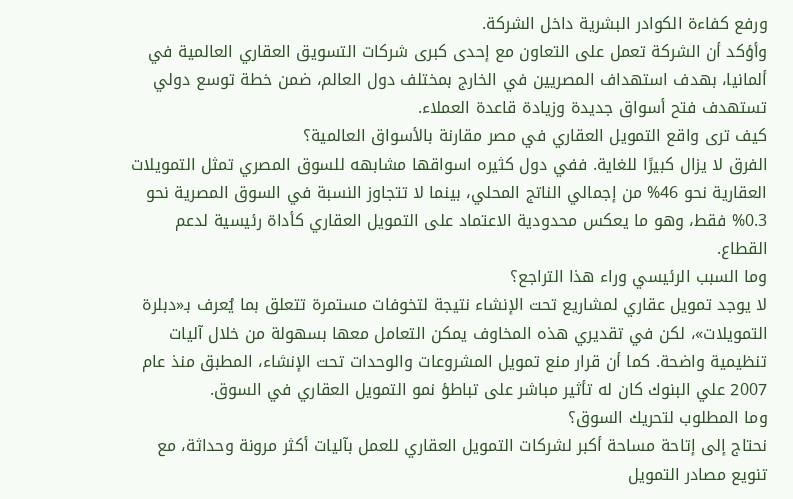ورفع كفاءة الكوادر البشرية داخل الشركة.
وأؤكد أن الشركة تعمل على التعاون مع إحدى كبرى شركات التسويق العقاري العالمية في ألمانيا، بهدف استهداف المصريين في الخارج بمختلف دول العالم، ضمن خطة توسع دولي تستهدف فتح أسواق جديدة وزيادة قاعدة العملاء.
كيف ترى واقع التمويل العقاري في مصر مقارنة بالأسواق العالمية؟
الفرق لا يزال كبيرًا للغاية. ففي دول كثيره اسواقها مشابهه للسوق المصري تمثل التمويلات العقارية نحو 46% من إجمالي الناتج المحلي، بينما لا تتجاوز النسبة في السوق المصرية نحو 0.3% فقط، وهو ما يعكس محدودية الاعتماد على التمويل العقاري كأداة رئيسية لدعم القطاع.
وما السبب الرئيسي وراء هذا التراجع؟
لا يوجد تمويل عقاري لمشاريع تحت الإنشاء نتيجة لتخوفات مستمرة تتعلق بما يُعرف بـ«دبلرة التمويلات»، لكن في تقديري هذه المخاوف يمكن التعامل معها بسهولة من خلال آليات تنظيمية واضحة. كما أن قرار منع تمويل المشروعات والوحدات تحت الإنشاء، المطبق منذ عام 2007 علي البنوك كان له تأثير مباشر على تباطؤ نمو التمويل العقاري في السوق.
وما المطلوب لتحريك السوق؟
نحتاج إلى إتاحة مساحة أكبر لشركات التمويل العقاري للعمل بآليات أكثر مرونة وحداثة، مع تنويع مصادر التمويل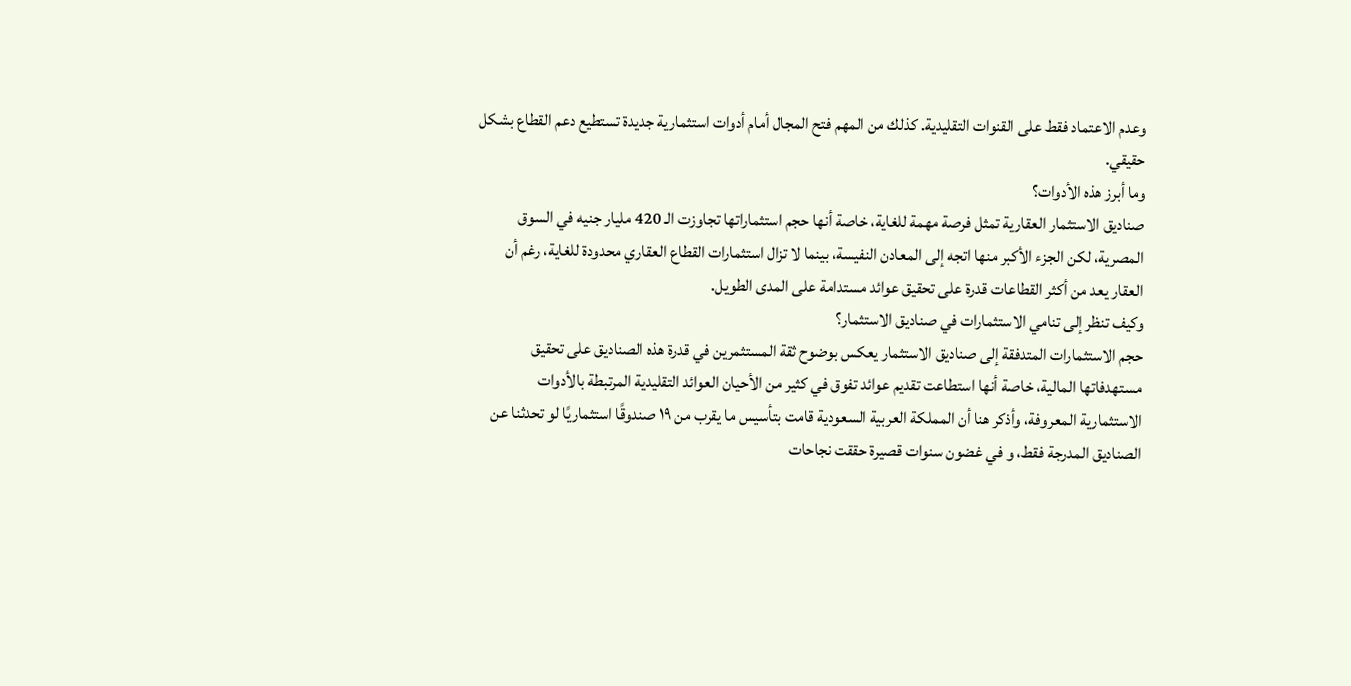وعدم الاعتماد فقط على القنوات التقليدية. كذلك من المهم فتح المجال أمام أدوات استثمارية جديدة تستطيع دعم القطاع بشكل حقيقي.
وما أبرز هذه الأدوات؟
صناديق الاستثمار العقارية تمثل فرصة مهمة للغاية، خاصة أنها حجم استثماراتها تجاوزت الـ 420 مليار جنيه في السوق المصرية، لكن الجزء الأكبر منها اتجه إلى المعادن النفيسة، بينما لا تزال استثمارات القطاع العقاري محدودة للغاية، رغم أن العقار يعد من أكثر القطاعات قدرة على تحقيق عوائد مستدامة على المدى الطويل.
وكيف تنظر إلى تنامي الاستثمارات في صناديق الاستثمار؟
حجم الاستثمارات المتدفقة إلى صناديق الاستثمار يعكس بوضوح ثقة المستثمرين في قدرة هذه الصناديق على تحقيق مستهدفاتها المالية، خاصة أنها استطاعت تقديم عوائد تفوق في كثير من الأحيان العوائد التقليدية المرتبطة بالأدوات الاستثمارية المعروفة، وأذكر هنا أن المملكة العربية السعودية قامت بتأسيس ما يقرب من ١٩ صندوقًا استثماريًا لو تحدثنا عن الصناديق المدرجة فقط، و في غضون سنوات قصيرة حققت نجاحات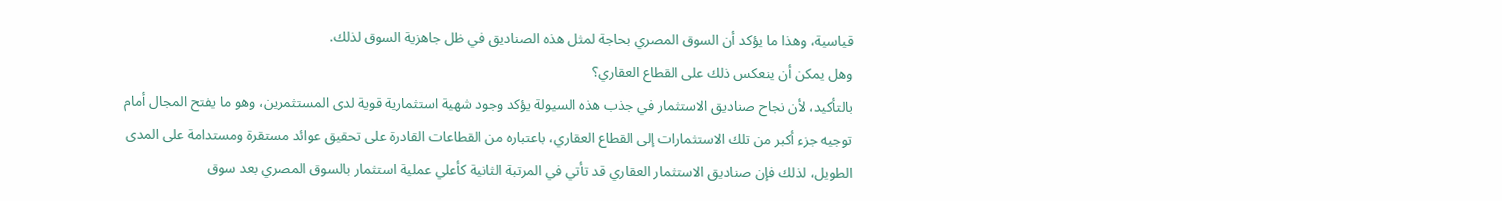قياسية، وهذا ما يؤكد أن السوق المصري بحاجة لمثل هذه الصناديق في ظل جاهزية السوق لذلك.
وهل يمكن أن ينعكس ذلك على القطاع العقاري؟
بالتأكيد، لأن نجاح صناديق الاستثمار في جذب هذه السيولة يؤكد وجود شهية استثمارية قوية لدى المستثمرين، وهو ما يفتح المجال أمام توجيه جزء أكبر من تلك الاستثمارات إلى القطاع العقاري، باعتباره من القطاعات القادرة على تحقيق عوائد مستقرة ومستدامة على المدى الطويل، لذلك فإن صناديق الاستثمار العقاري قد تأتي في المرتبة الثانية كأعلي عملية استثمار بالسوق المصري بعد سوق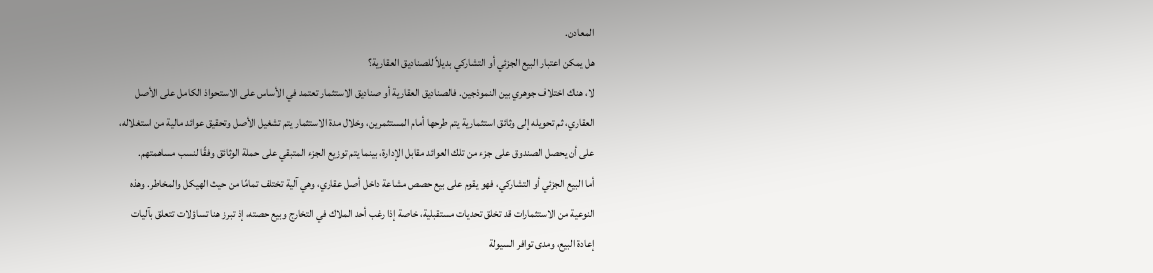المعادن.
هل يمكن اعتبار البيع الجزئي أو التشاركي بديلاً للصناديق العقارية؟
لا، هناك اختلاف جوهري بين النموذجين. فالصناديق العقارية أو صناديق الاستثمار تعتمد في الأساس على الاستحواذ الكامل على الأصل العقاري، ثم تحويله إلى وثائق استثمارية يتم طرحها أمام المستثمرين، وخلال مدة الاستثمار يتم تشغيل الأصل وتحقيق عوائد مالية من استغلاله، على أن يحصل الصندوق على جزء من تلك العوائد مقابل الإدارة، بينما يتم توزيع الجزء المتبقي على حملة الوثائق وفقًا لنسب مساهمتهم.
أما البيع الجزئي أو التشاركي، فهو يقوم على بيع حصص مشاعة داخل أصل عقاري، وهي آلية تختلف تمامًا من حيث الهيكل والمخاطر. وهذه النوعية من الاستثمارات قد تخلق تحديات مستقبلية، خاصة إذا رغب أحد الملاك في التخارج وبيع حصته، إذ تبرز هنا تساؤلات تتعلق بآليات إعادة البيع، ومدى توافر السيولة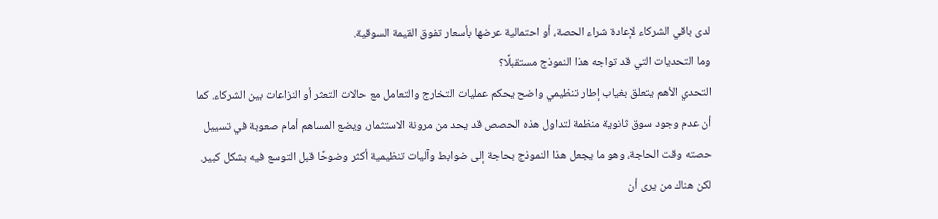لدى باقي الشركاء لإعادة شراء الحصة، أو احتمالية عرضها بأسعار تفوق القيمة السوقية.
وما التحديات التي قد تواجه هذا النموذج مستقبلًا؟
التحدي الأهم يتعلق بغياب إطار تنظيمي واضح يحكم عمليات التخارج والتعامل مع حالات التعثر أو النزاعات بين الشركاء. كما أن عدم وجود سوق ثانوية منظمة لتداول هذه الحصص قد يحد من مرونة الاستثمار، ويضع المساهم أمام صعوبة في تسييل حصته وقت الحاجة، وهو ما يجعل هذا النموذج بحاجة إلى ضوابط وآليات تنظيمية أكثر وضوحًا قبل التوسع فيه بشكل كبير.
لكن هناك من يرى أن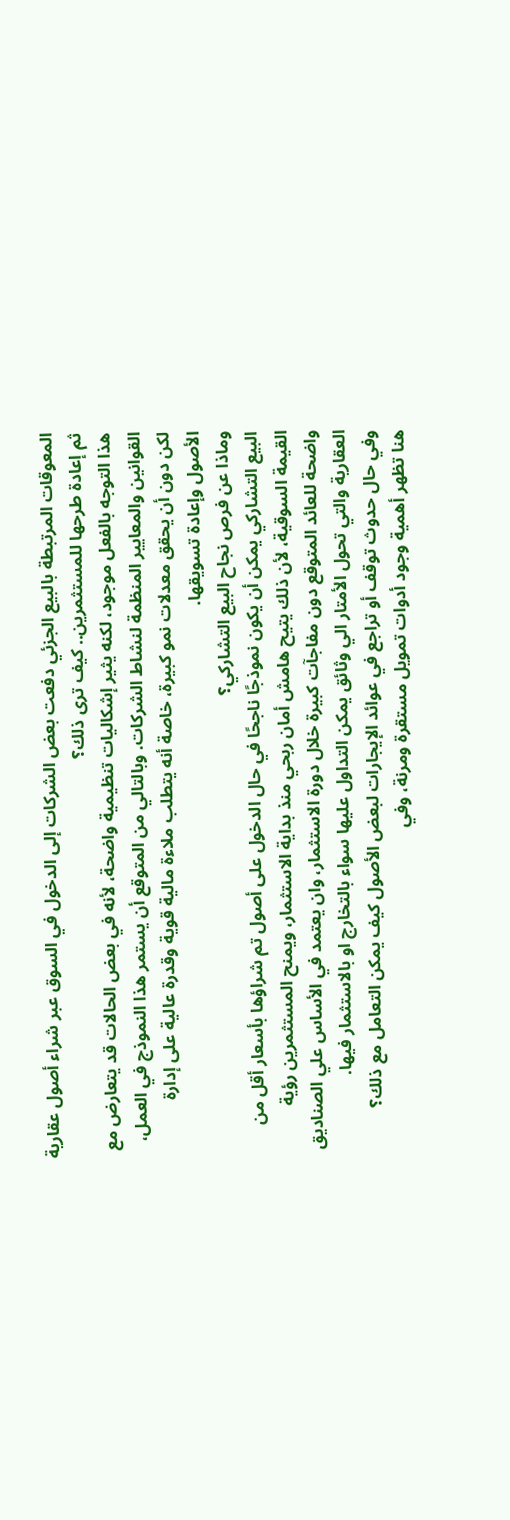المعوقات المرتبطة بالبيع الجزئي دفعت بعض الشركات إلى الدخول في السوق عبر شراء أصول عقارية ثم إعادة طرحها للمستثمرين.. كيف ترى ذلك؟
هذا التوجه بالفعل موجود، لكنه يثير إشكاليات تنظيمية واضحة، لأنه في بعض الحالات قد يتعارض مع القوانين والمعايير المنظمة لنشاط الشركات. وبالتالي من المتوقع أن يستمر هذا النموذج في العمل، لكن دون أن يحقق معدلات نمو كبيرة، خاصة أنه يتطلب ملاءة مالية قوية وقدرة عالية على إدارة الأصول وإعادة تسويقها.
وماذا عن فرص نجاح البيع التشاركي؟
البيع التشاركي يمكن أن يكون نموذجًا ناجحًا في حال الدخول على أصول تم شراؤها بأسعار أقل من القيمة السوقية، لأن ذلك يتيح هامش أمان ربحي منذ بداية الاستثمار، ويمنح المستثمرين رؤية واضحة للعائد المتوقع دون مفاجآت كبيرة خلال دورة الاستثمار، وان يعتمد في الأساس علي الصناديق العقارية والتي تحول الأمتار الي وثائق يمكن التداول عليها سواء بالتخارج او بالاستثمار فيها.
وفي حال حدوث توقف أو تراجع في عوائد الإيجارات لبعض الأصول كيف يمكن التعامل مع ذلك؟
هنا تظهر أهمية وجود أدوات تمويل مستقرة ومرنة، وفي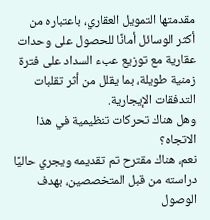مقدمتها التمويل العقاري، باعتباره من أكثر الوسائل أمانًا للحصول على وحدات عقارية مع توزيع عبء السداد على فترة زمنية طويلة، بما يقلل من أثر تقلبات التدفقات الإيجارية.
وهل هناك تحركات تنظيمية في هذا الاتجاه؟
نعم، هناك مقترح تم تقديمه ويجري حاليًا دراسته من قبل المتخصصين، بهدف الوصول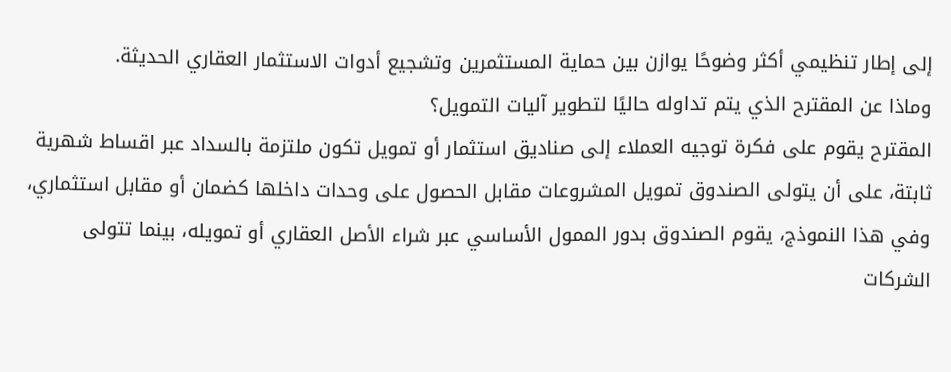إلى إطار تنظيمي أكثر وضوحًا يوازن بين حماية المستثمرين وتشجيع أدوات الاستثمار العقاري الحديثة.
وماذا عن المقترح الذي يتم تداوله حاليًا لتطوير آليات التمويل؟
المقترح يقوم على فكرة توجيه العملاء إلى صناديق استثمار أو تمويل تكون ملتزمة بالسداد عبر اقساط شهرية ثابتة، على أن يتولى الصندوق تمويل المشروعات مقابل الحصول على وحدات داخلها كضمان أو مقابل استثماري، وفي هذا النموذج، يقوم الصندوق بدور الممول الأساسي عبر شراء الأصل العقاري أو تمويله، بينما تتولى الشركات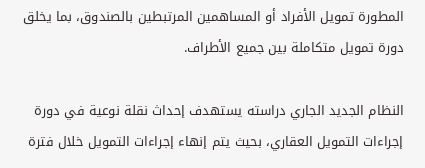المطورة تمويل الأفراد أو المساهمين المرتبطين بالصندوق، بما يخلق دورة تمويل متكاملة بين جميع الأطراف.

النظام الجديد الجاري دراسته يستهدف إحداث نقلة نوعية في دورة إجراءات التمويل العقاري، بحيث يتم إنهاء إجراءات التمويل خلال فترة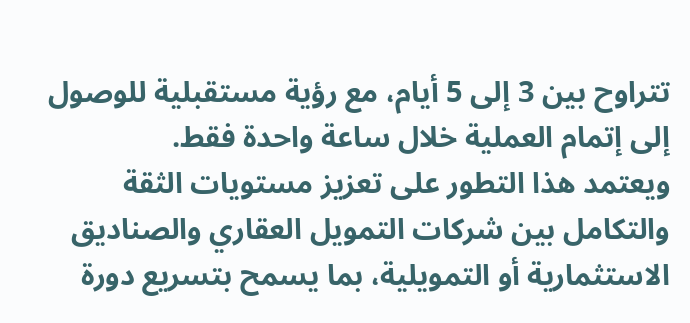تتراوح بين 3 إلى 5 أيام، مع رؤية مستقبلية للوصول إلى إتمام العملية خلال ساعة واحدة فقط.
ويعتمد هذا التطور على تعزيز مستويات الثقة والتكامل بين شركات التمويل العقاري والصناديق الاستثمارية أو التمويلية، بما يسمح بتسريع دورة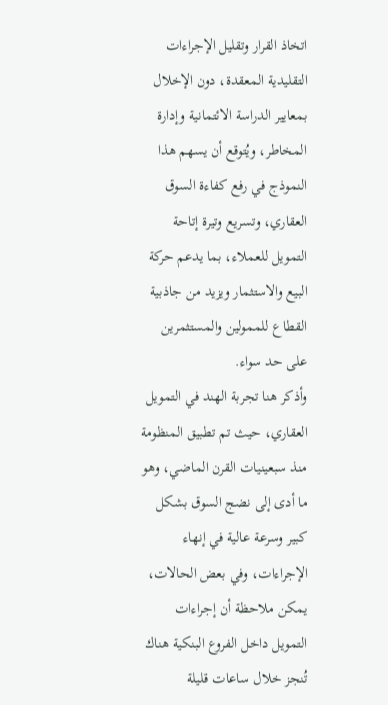اتخاذ القرار وتقليل الإجراءات التقليدية المعقدة، دون الإخلال بمعايير الدراسة الائتمانية وإدارة المخاطر، ويُتوقع أن يسهم هذا النموذج في رفع كفاءة السوق العقاري، وتسريع وتيرة إتاحة التمويل للعملاء، بما يدعم حركة البيع والاستثمار ويزيد من جاذبية القطاع للممولين والمستثمرين على حد سواء.
وأذكر هنا تجربة الهند في التمويل العقاري، حيث تم تطبيق المنظومة منذ سبعينيات القرن الماضي، وهو ما أدى إلى نضج السوق بشكل كبير وسرعة عالية في إنهاء الإجراءات، وفي بعض الحالات، يمكن ملاحظة أن إجراءات التمويل داخل الفروع البنكية هناك تُنجز خلال ساعات قليلة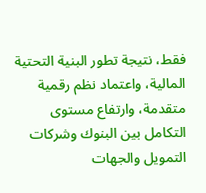فقط، نتيجة تطور البنية التحتية المالية، واعتماد نظم رقمية متقدمة، وارتفاع مستوى التكامل بين البنوك وشركات التمويل والجهات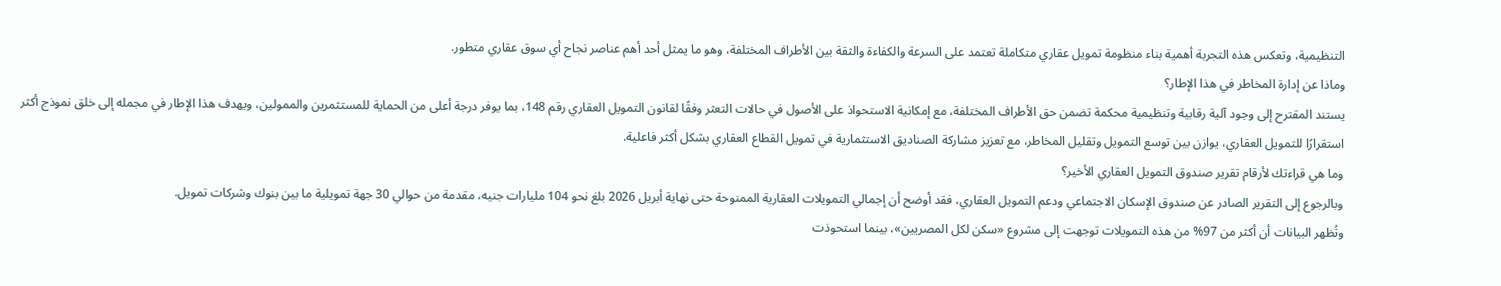التنظيمية، وتعكس هذه التجربة أهمية بناء منظومة تمويل عقاري متكاملة تعتمد على السرعة والكفاءة والثقة بين الأطراف المختلفة، وهو ما يمثل أحد أهم عناصر نجاح أي سوق عقاري متطور.
وماذا عن إدارة المخاطر في هذا الإطار؟
يستند المقترح إلى وجود آلية رقابية وتنظيمية محكمة تضمن حق الأطراف المختلفة، مع إمكانية الاستحواذ على الأصول في حالات التعثر وفقًا لقانون التمويل العقاري رقم 148، بما يوفر درجة أعلى من الحماية للمستثمرين والممولين، ويهدف هذا الإطار في مجمله إلى خلق نموذج أكثر استقرارًا للتمويل العقاري، يوازن بين توسع التمويل وتقليل المخاطر، مع تعزيز مشاركة الصناديق الاستثمارية في تمويل القطاع العقاري بشكل أكثر فاعلية.
وما هي قراءتك لأرقام تقرير صندوق التمويل العقاري الأخير؟
وبالرجوع إلى التقرير الصادر عن صندوق الإسكان الاجتماعي ودعم التمويل العقاري، فقد أوضح أن إجمالي التمويلات العقارية الممنوحة حتى نهاية أبريل 2026 بلغ نحو 104 مليارات جنيه، مقدمة من حوالي 30 جهة تمويلية ما بين بنوك وشركات تمويل.
وتُظهر البيانات أن أكثر من 97% من هذه التمويلات توجهت إلى مشروع «سكن لكل المصريين»، بينما استحوذت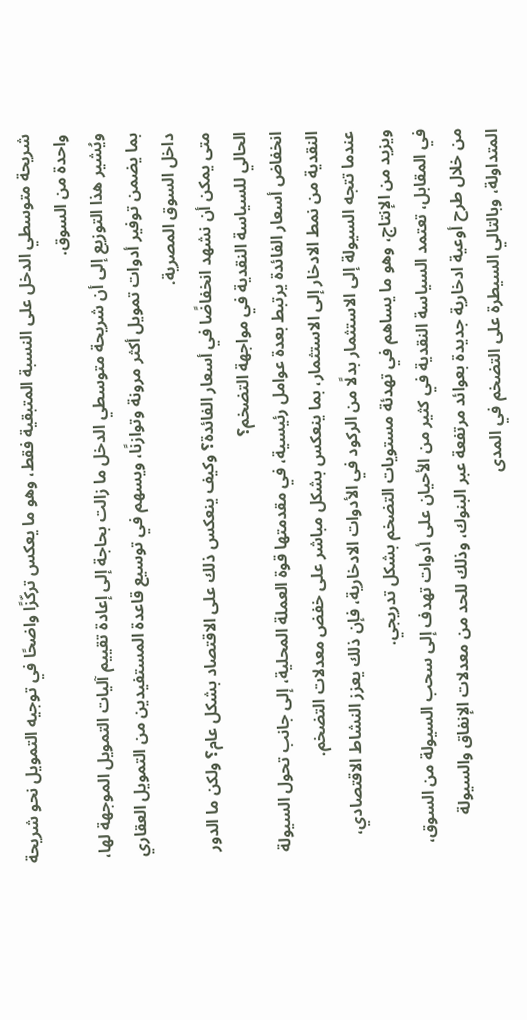شريحة متوسطي الدخل على النسبة المتبقية فقط، وهو ما يعكس تركّزًا واضحًا في توجيه التمويل نحو شريحة واحدة من السوق.
ويُشير هذا التوزيع إلى أن شريحة متوسطي الدخل ما زالت بحاجة إلى إعادة تقييم آليات التمويل الموجهة لها، بما يضمن توفير أدوات تمويل أكثر مرونة وتوازنًا، ويسهم في توسيع قاعدة المستفيدين من التمويل العقاري داخل السوق المصرية.
متى يمكن أن نشهد انخفاضًا في أسعار الفائدة؟ وكيف ينعكس ذلك على الاقتصاد بشكل عام؟ ولكن ما الدور الحالي للسياسة النقدية في مواجهة التضخم؟
انخفاض أسعار الفائدة يرتبط بعدة عوامل رئيسية، في مقدمتها قوة العملة المحلية، إلى جانب تحول السيولة النقدية من نمط الادخار إلى الاستثمار، بما ينعكس بشكل مباشر على خفض معدلات التضخم.
عندما تتجه السيولة إلى الاستثمار بدلًا من الركود في الأدوات الادخارية، فإن ذلك يعزز النشاط الاقتصادي، ويزيد من الإنتاج، وهو ما يساهم في تهدئة مستويات التضخم بشكل تدريجي.
في المقابل، تعتمد السياسة النقدية في كثير من الأحيان على أدوات تهدف إلى سحب السيولة من السوق، من خلال طرح أوعية ادخارية جديدة بعوائد مرتفعة عبر البنوك، وذلك للحد من معدلات الإنفاق والسيولة المتداولة، وبالتالي السيطرة على التضخم في المدى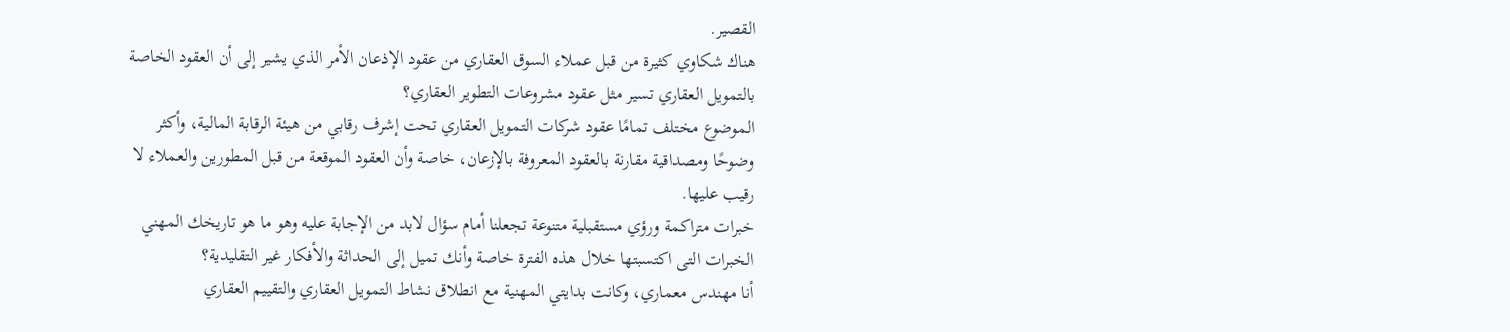القصير.
هناك شكاوي كثيرة من قبل عملاء السوق العقاري من عقود الإذعان الأمر الذي يشير إلى أن العقود الخاصة بالتمويل العقاري تسير مثل عقود مشروعات التطوير العقاري؟
الموضوع مختلف تمامًا عقود شركات التمويل العقاري تحت إشرف رقابي من هيئة الرقابة المالية، وأكثر وضوحًا ومصداقية مقارنة بالعقود المعروفة بالإزعان، خاصة وأن العقود الموقعة من قبل المطورين والعملاء لا رقيب عليها.
خبرات متراكمة ورؤي مستقبلية متنوعة تجعلنا أمام سؤال لابد من الإجابة عليه وهو ما هو تاريخك المهني الخبرات التى اكتسبتها خلال هذه الفترة خاصة وأنك تميل إلى الحداثة والأفكار غير التقليدية؟
أنا مهندس معماري، وكانت بدايتي المهنية مع انطلاق نشاط التمويل العقاري والتقييم العقاري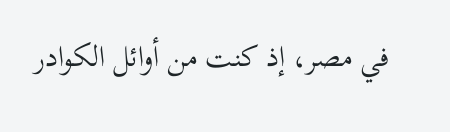في مصر، إذ كنت من أوائل الكوادر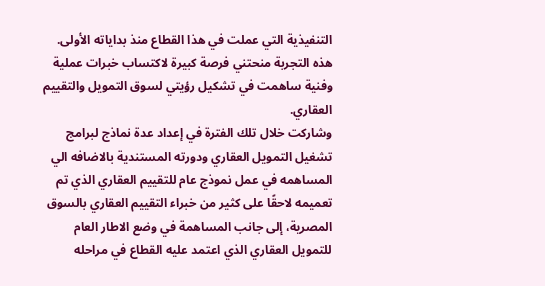التنفيذية التي عملت في هذا القطاع منذ بداياته الأولى. هذه التجربة منحتني فرصة كبيرة لاكتساب خبرات عملية وفنية ساهمت في تشكيل رؤيتي لسوق التمويل والتقييم العقاري.
وشاركت خلال تلك الفترة في إعداد عدة نماذج لبرامج تشغيل التمويل العقاري ودورته المستندية بالاضافه الي المساهمه في عمل نموذج عام للتقييم العقاري الذي تم تعميمه لاحقًا على كثير من خبراء التقييم العقاري بالسوق المصرية، إلى جانب المساهمة في وضع الاطار العام للتمويل العقاري الذي اعتمد عليه القطاع في مراحله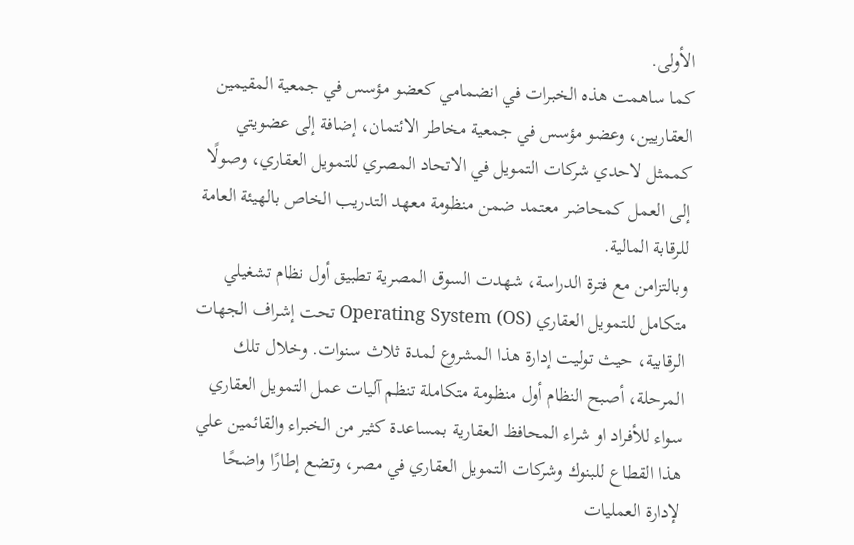الأولى.
كما ساهمت هذه الخبرات في انضمامي كعضو مؤسس في جمعية المقيمين العقاريين، وعضو مؤسس في جمعية مخاطر الائتمان، إضافة إلى عضويتي كممثل لاحدي شركات التمويل في الاتحاد المصري للتمويل العقاري، وصولًا إلى العمل كمحاضر معتمد ضمن منظومة معهد التدريب الخاص بالهيئة العامة للرقابة المالية.
وبالتزامن مع فترة الدراسة، شهدت السوق المصرية تطبيق أول نظام تشغيلي متكامل للتمويل العقاري Operating System (OS) تحت إشراف الجهات الرقابية، حيث توليت إدارة هذا المشروع لمدة ثلاث سنوات. وخلال تلك المرحلة، أصبح النظام أول منظومة متكاملة تنظم آليات عمل التمويل العقاري سواء للأفراد او شراء المحافظ العقارية بمساعدة كثير من الخبراء والقائمين علي هذا القطاع للبنوك وشركات التمويل العقاري في مصر، وتضع إطارًا واضحًا لإدارة العمليات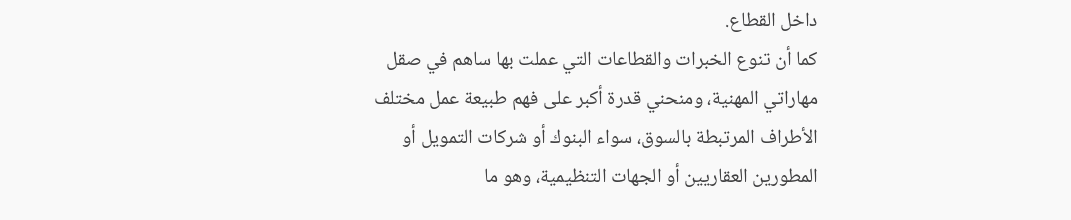داخل القطاع.
كما أن تنوع الخبرات والقطاعات التي عملت بها ساهم في صقل مهاراتي المهنية، ومنحني قدرة أكبر على فهم طبيعة عمل مختلف الأطراف المرتبطة بالسوق، سواء البنوك أو شركات التمويل أو المطورين العقاريين أو الجهات التنظيمية، وهو ما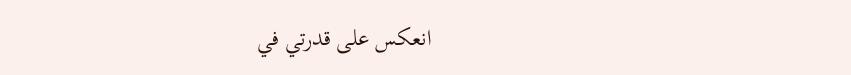انعكس على قدرتي في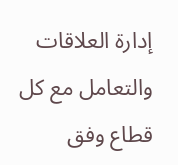إدارة العلاقات والتعامل مع كل قطاع وفق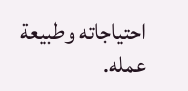احتياجاته وطبيعة عمله.